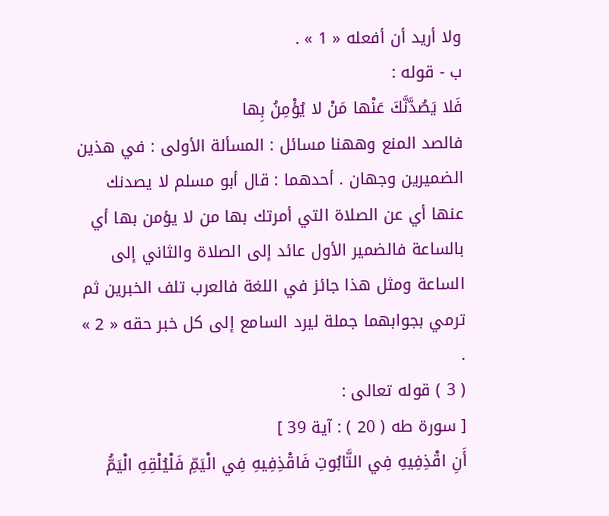ولا أريد أن أفعله « 1 » .
ب - قوله :
فَلا يَصُدَّنَّكَ عَنْها مَنْ لا يُؤْمِنُ بِها
فالصد المنع وههنا مسائل : المسألة الأولى : في هذين الضميرين وجهان . أحدهما : قال أبو مسلم لا يصدنك عنها أي عن الصلاة التي أمرتك بها من لا يؤمن بها أي بالساعة فالضمير الأول عائد إلى الصلاة والثاني إلى الساعة ومثل هذا جائز في اللغة فالعرب تلف الخبرين ثم ترمي بجوابهما جملة ليرد السامع إلى كل خبر حقه « 2 » .
( 3 ) قوله تعالى :
[ سورة طه ( 20 ) : آية 39 ]
أَنِ اقْذِفِيهِ فِي التَّابُوتِ فَاقْذِفِيهِ فِي الْيَمِّ فَلْيُلْقِهِ الْيَمُّ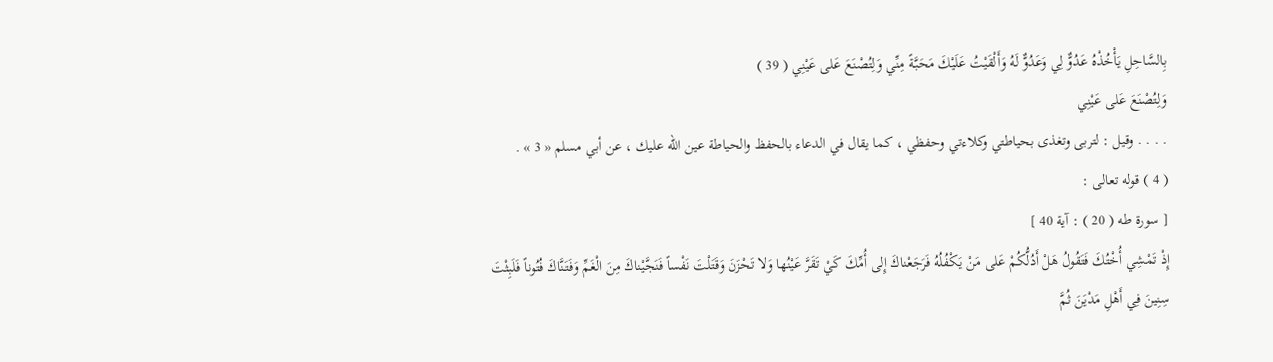بِالسَّاحِلِ يَأْخُذْهُ عَدُوٌّ لِي وَعَدُوٌّ لَهُ وَأَلْقَيْتُ عَلَيْكَ مَحَبَّةً مِنِّي وَلِتُصْنَعَ عَلى عَيْنِي ( 39 )
وَلِتُصْنَعَ عَلى عَيْنِي
. . . . وقيل : لتربى وتغذى بحياطتي وكلاءتي وحفظي ، كما يقال في الدعاء بالحفظ والحياطة عين اللّه عليك ، عن أبي مسلم « 3 » .
( 4 ) قوله تعالى :
[ سورة طه ( 20 ) : آية 40 ]
إِذْ تَمْشِي أُخْتُكَ فَتَقُولُ هَلْ أَدُلُّكُمْ عَلى مَنْ يَكْفُلُهُ فَرَجَعْناكَ إِلى أُمِّكَ كَيْ تَقَرَّ عَيْنُها وَلا تَحْزَنَ وَقَتَلْتَ نَفْساً فَنَجَّيْناكَ مِنَ الْغَمِّ وَفَتَنَّاكَ فُتُوناً فَلَبِثْتَ سِنِينَ فِي أَهْلِ مَدْيَنَ ثُمَّ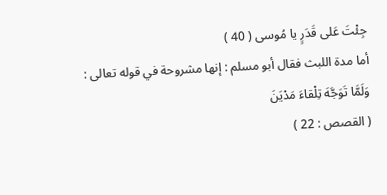جِئْتَ عَلى قَدَرٍ يا مُوسى ( 40 )
أما مدة اللبث فقال أبو مسلم : إنها مشروحة في قوله تعالى :
وَلَمَّا تَوَجَّهَ تِلْقاءَ مَدْيَنَ
( القصص : 22 )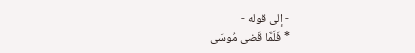- إلى قوله -
* فَلَمَّا قَضى مُوسَى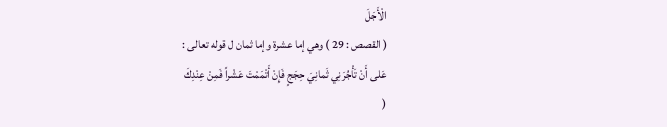الْأَجَلَ
( القصص : 29 ) وهي إما عشرة وإما ثمان ل قوله تعالى :
عَلى أَنْ تَأْجُرَنِي ثَمانِيَ حِجَجٍ فَإِنْ أَتْمَمْتَ عَشْراً فَمِنْ عِنْدِكَ
(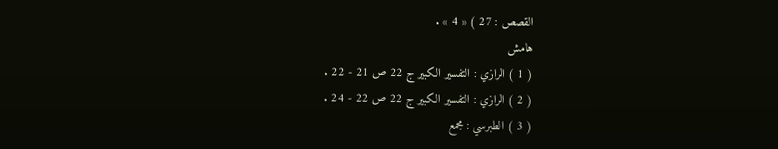القصص : 27 ) « 4 » .
هامش
( 1 ) الرازي : التفسير الكبير ج 22 ص 21 - 22 .
( 2 ) الرازي : التفسير الكبير ج 22 ص 22 - 24 .
( 3 ) الطبرسي : مجمع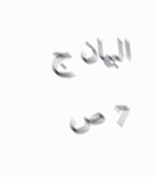البيان ج 7 ص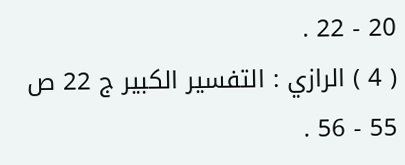20 - 22 .
( 4 ) الرازي : التفسير الكبير ج 22 ص 55 - 56 .